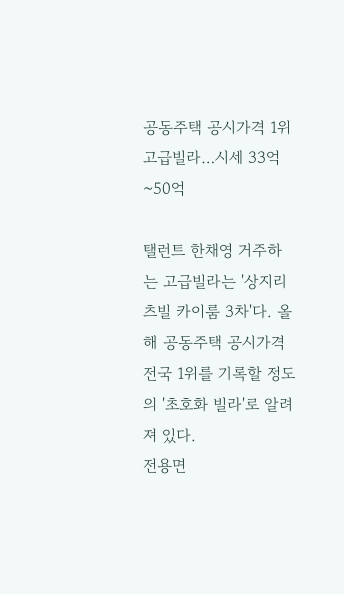공동주택 공시가격 1위 고급빌라…시세 33억~50억

탤런트 한채영 거주하는 고급빌라는 '상지리츠빌 카이룸 3차'다. 올해 공동주택 공시가격 전국 1위를 기록할 정도의 '초호화 빌라'로 알려져 있다.
전용면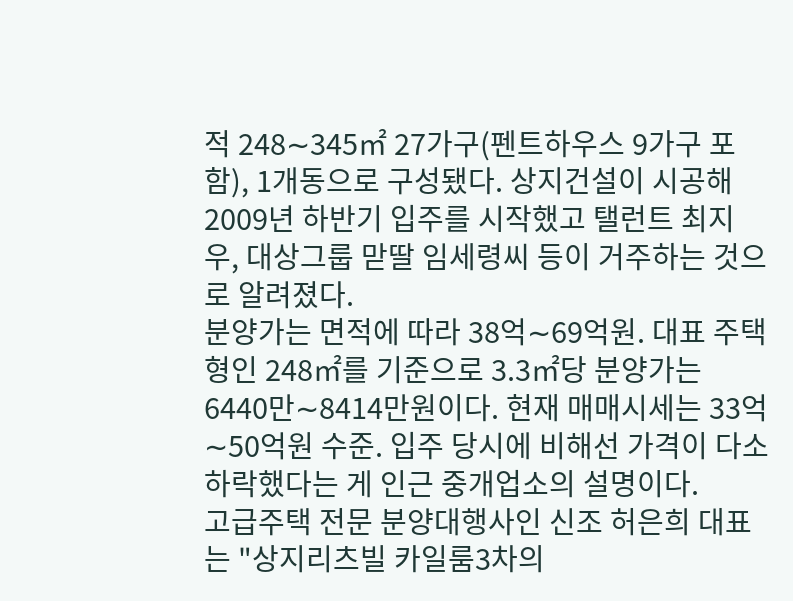적 248∼345㎡ 27가구(펜트하우스 9가구 포함), 1개동으로 구성됐다. 상지건설이 시공해 2009년 하반기 입주를 시작했고 탤런트 최지우, 대상그룹 맏딸 임세령씨 등이 거주하는 것으로 알려졌다.
분양가는 면적에 따라 38억∼69억원. 대표 주택형인 248㎡를 기준으로 3.3㎡당 분양가는 6440만∼8414만원이다. 현재 매매시세는 33억∼50억원 수준. 입주 당시에 비해선 가격이 다소 하락했다는 게 인근 중개업소의 설명이다.
고급주택 전문 분양대행사인 신조 허은희 대표는 "상지리츠빌 카일룸3차의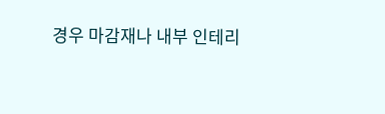경우 마감재나 내부 인테리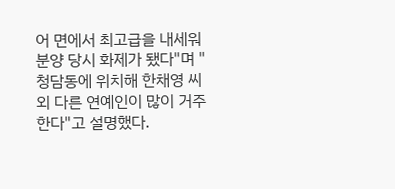어 면에서 최고급을 내세워 분양 당시 화제가 됐다"며 "청담동에 위치해 한채영 씨 외 다른 연예인이 많이 거주한다"고 설명했다.